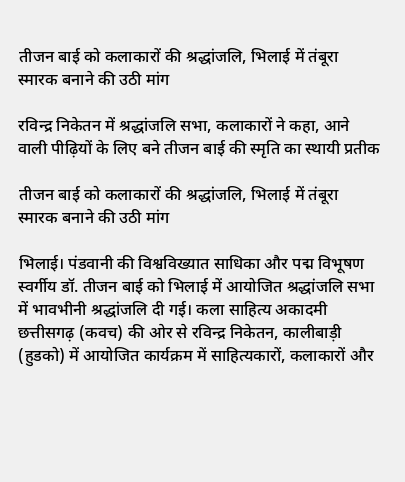तीजन बाई को कलाकारों की श्रद्धांजलि, भिलाई में तंबूरा स्मारक बनाने की उठी मांग

रविन्द्र निकेतन में श्रद्धांजलि सभा, कलाकारों ने कहा, आने वाली पीढ़ियों के लिए बने तीजन बाई की स्मृति का स्थायी प्रतीक

तीजन बाई को कलाकारों की श्रद्धांजलि, भिलाई में तंबूरा स्मारक बनाने की उठी मांग

भिलाई। पंडवानी की विश्वविख्यात साधिका और पद्म विभूषण स्वर्गीय डॉ. तीजन बाई को भिलाई में आयोजित श्रद्धांजलि सभा में भावभीनी श्रद्धांजलि दी गई। कला साहित्य अकादमी छत्तीसगढ़ (कवच) की ओर से रविन्द्र निकेतन, कालीबाड़ी (हुडको) में आयोजित कार्यक्रम में साहित्यकारों, कलाकारों और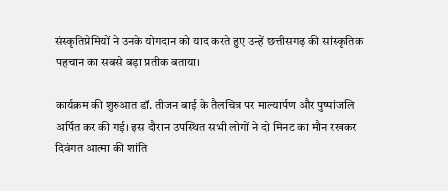संस्कृतिप्रेमियों ने उनके योगदान को याद करते हुए उन्हें छत्तीसगढ़ की सांस्कृतिक पहचान का सबसे बड़ा प्रतीक बताया।

कार्यक्रम की शुरुआत डॉ. तीजन बाई के तैलचित्र पर माल्यार्पण और पुष्पांजलि अर्पित कर की गई। इस दौरान उपस्थित सभी लोगों ने दो मिनट का मौन रखकर दिवंगत आत्मा की शांति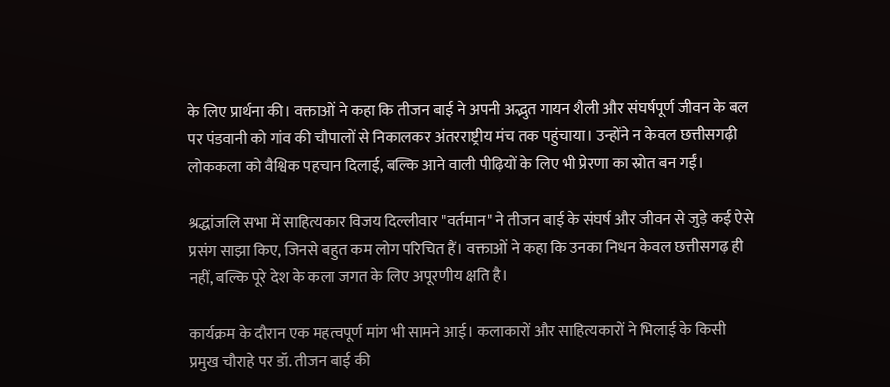के लिए प्रार्थना की। वक्ताओं ने कहा कि तीजन बाई ने अपनी अद्भुत गायन शैली और संघर्षपूर्ण जीवन के बल पर पंडवानी को गांव की चौपालों से निकालकर अंतरराष्ट्रीय मंच तक पहुंचाया। उन्होंने न केवल छत्तीसगढ़ी लोककला को वैश्विक पहचान दिलाई, बल्कि आने वाली पीढ़ियों के लिए भी प्रेरणा का स्रोत बन गईं।

श्रद्धांजलि सभा में साहित्यकार विजय दिल्लीवार "वर्तमान" ने तीजन बाई के संघर्ष और जीवन से जुड़े कई ऐसे प्रसंग साझा किए, जिनसे बहुत कम लोग परिचित हैं। वक्ताओं ने कहा कि उनका निधन केवल छत्तीसगढ़ ही नहीं, बल्कि पूरे देश के कला जगत के लिए अपूरणीय क्षति है।

कार्यक्रम के दौरान एक महत्वपूर्ण मांग भी सामने आई। कलाकारों और साहित्यकारों ने भिलाई के किसी प्रमुख चौराहे पर डॉ. तीजन बाई की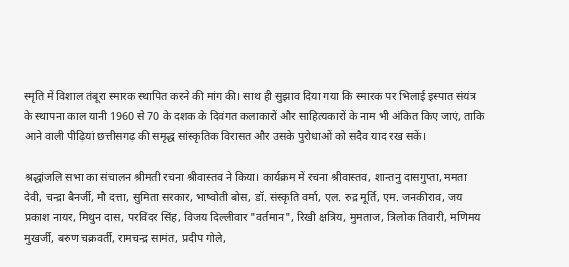स्मृति में विशाल तंबूरा स्मारक स्थापित करने की मांग की। साथ ही सुझाव दिया गया कि स्मारक पर भिलाई इस्पात संयंत्र के स्थापना काल यानी 1960 से 70 के दशक के दिवंगत कलाकारों और साहित्यकारों के नाम भी अंकित किए जाएं, ताकि आने वाली पीढ़ियां छत्तीसगढ़ की समृद्ध सांस्कृतिक विरासत और उसके पुरोधाओं को सदैव याद रख सकें।

श्रद्धांजलि सभा का संचालन श्रीमती रचना श्रीवास्तव ने किया। कार्यक्रम में रचना श्रीवास्तव, शान्तनु दासगुप्ता, ममता देवी, चन्द्रा बैनर्जी, मौ दत्ता, सुमिता सरकार, भाष्वोती बोस, डॉ. संस्कृति वर्मा, एल. रुद्र मूर्ति, एम. जनकीराव, जय प्रकाश नायर, मिथुन दास, परविंदर सिंह, विजय दिल्लीवार "वर्तमान", रिखी क्षत्रिय, मुमताज, त्रिलोक तिवारी, मणिमय मुखर्जी, बरुण चक्रवर्ती, रामचन्द्र सामंत, प्रदीप गोले,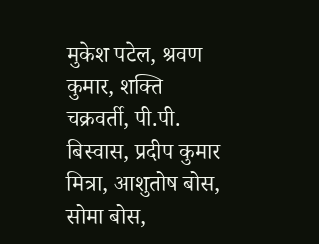मुकेश पटेल, श्रवण कुमार, शक्ति चक्रवर्ती, पी.पी. बिस्वास, प्रदीप कुमार मित्रा, आशुतोष बोस, सोमा बोस,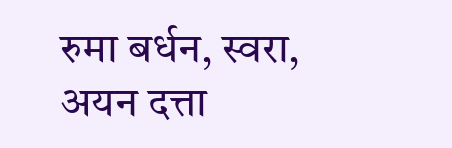रुमा बर्धन, स्वरा, अयन दत्ता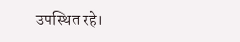उपस्थित रहे।